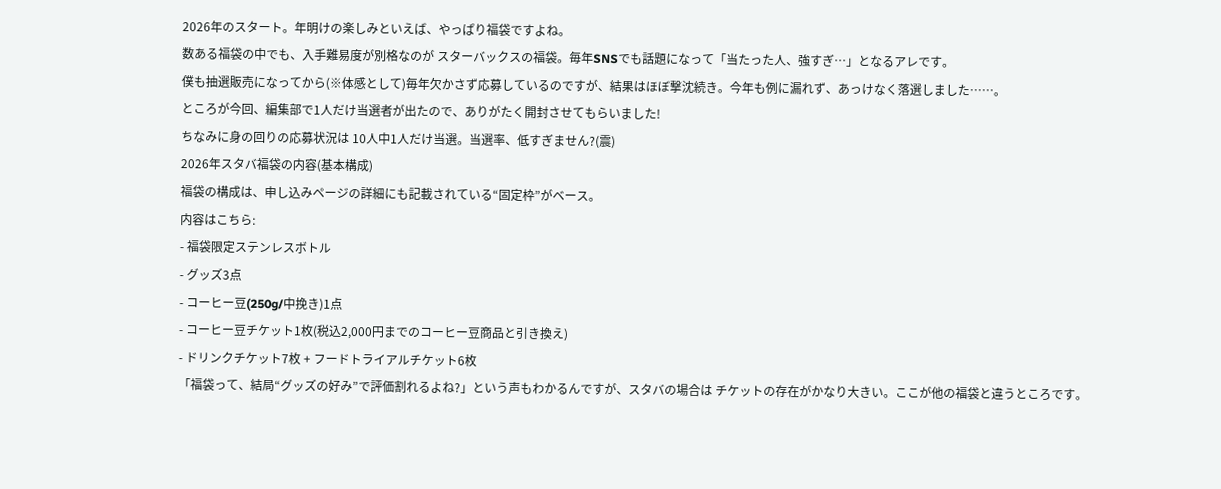2026年のスタート。年明けの楽しみといえば、やっぱり福袋ですよね。
数ある福袋の中でも、入手難易度が別格なのが スターバックスの福袋。毎年SNSでも話題になって「当たった人、強すぎ…」となるアレです。
僕も抽選販売になってから(※体感として)毎年欠かさず応募しているのですが、結果はほぼ撃沈続き。今年も例に漏れず、あっけなく落選しました……。
ところが今回、編集部で1人だけ当選者が出たので、ありがたく開封させてもらいました!
ちなみに身の回りの応募状況は 10人中1人だけ当選。当選率、低すぎません?(震)
2026年スタバ福袋の内容(基本構成)
福袋の構成は、申し込みページの詳細にも記載されている“固定枠”がベース。
内容はこちら:
- 福袋限定ステンレスボトル
- グッズ3点
- コーヒー豆(250g/中挽き)1点
- コーヒー豆チケット1枚(税込2,000円までのコーヒー豆商品と引き換え)
- ドリンクチケット7枚 + フードトライアルチケット6枚
「福袋って、結局“グッズの好み”で評価割れるよね?」という声もわかるんですが、スタバの場合は チケットの存在がかなり大きい。ここが他の福袋と違うところです。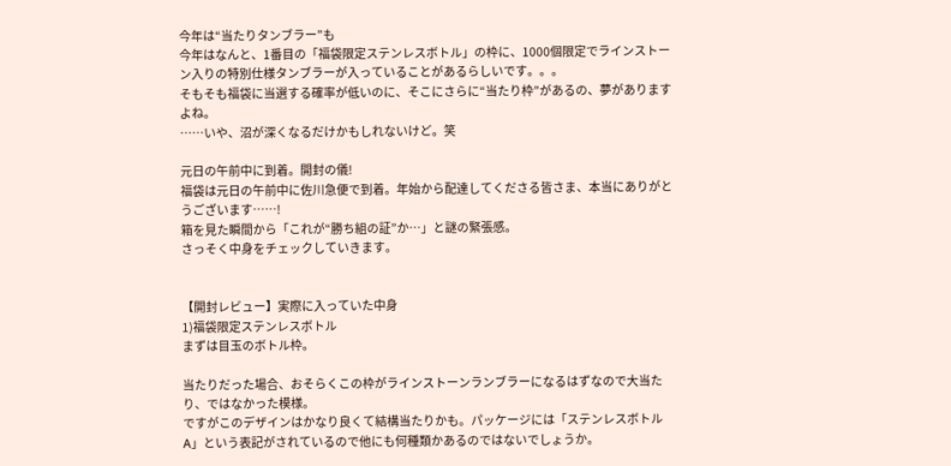今年は“当たりタンブラー”も
今年はなんと、1番目の「福袋限定ステンレスボトル」の枠に、1000個限定でラインストーン入りの特別仕様タンブラーが入っていることがあるらしいです。。。
そもそも福袋に当選する確率が低いのに、そこにさらに“当たり枠”があるの、夢がありますよね。
……いや、沼が深くなるだけかもしれないけど。笑

元日の午前中に到着。開封の儀!
福袋は元日の午前中に佐川急便で到着。年始から配達してくださる皆さま、本当にありがとうございます……!
箱を見た瞬間から「これが“勝ち組の証”か…」と謎の緊張感。
さっそく中身をチェックしていきます。


【開封レビュー】実際に入っていた中身
1)福袋限定ステンレスボトル
まずは目玉のボトル枠。

当たりだった場合、おそらくこの枠がラインストーンランブラーになるはずなので大当たり、ではなかった模様。
ですがこのデザインはかなり良くて結構当たりかも。パッケージには「ステンレスボトルA」という表記がされているので他にも何種類かあるのではないでしょうか。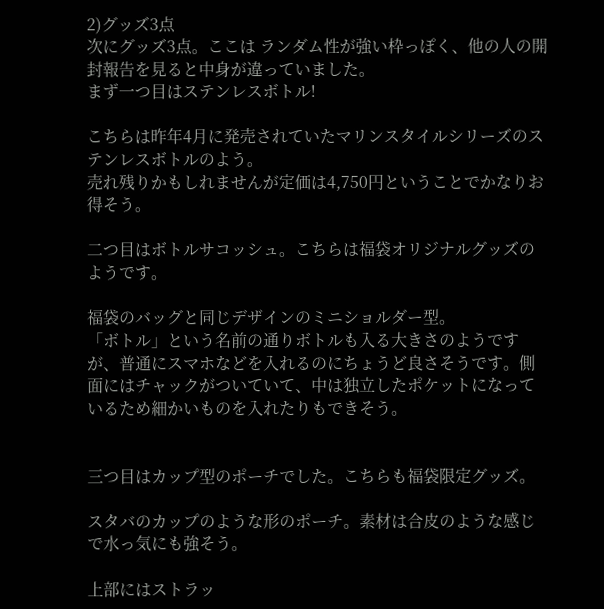2)グッズ3点
次にグッズ3点。ここは ランダム性が強い枠っぽく、他の人の開封報告を見ると中身が違っていました。
まず一つ目はステンレスボトル!

こちらは昨年4月に発売されていたマリンスタイルシリーズのステンレスボトルのよう。
売れ残りかもしれませんが定価は4,750円ということでかなりお得そう。

二つ目はボトルサコッシュ。こちらは福袋オリジナルグッズのようです。

福袋のバッグと同じデザインのミニショルダー型。
「ボトル」という名前の通りボトルも入る大きさのようですが、普通にスマホなどを入れるのにちょうど良さそうです。側面にはチャックがついていて、中は独立したポケットになっているため細かいものを入れたりもできそう。


三つ目はカップ型のポーチでした。こちらも福袋限定グッズ。

スタバのカップのような形のポーチ。素材は合皮のような感じで水っ気にも強そう。

上部にはストラッ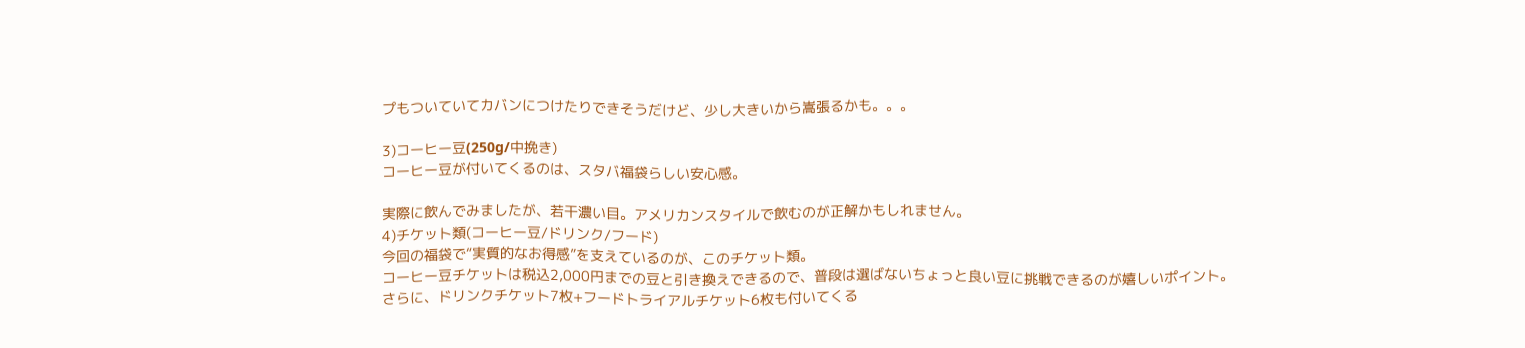プもついていてカバンにつけたりできそうだけど、少し大きいから嵩張るかも。。。

3)コーヒー豆(250g/中挽き)
コーヒー豆が付いてくるのは、スタバ福袋らしい安心感。

実際に飲んでみましたが、若干濃い目。アメリカンスタイルで飲むのが正解かもしれません。
4)チケット類(コーヒー豆/ドリンク/フード)
今回の福袋で“実質的なお得感”を支えているのが、このチケット類。
コーヒー豆チケットは税込2,000円までの豆と引き換えできるので、普段は選ばないちょっと良い豆に挑戦できるのが嬉しいポイント。
さらに、ドリンクチケット7枚+フードトライアルチケット6枚も付いてくる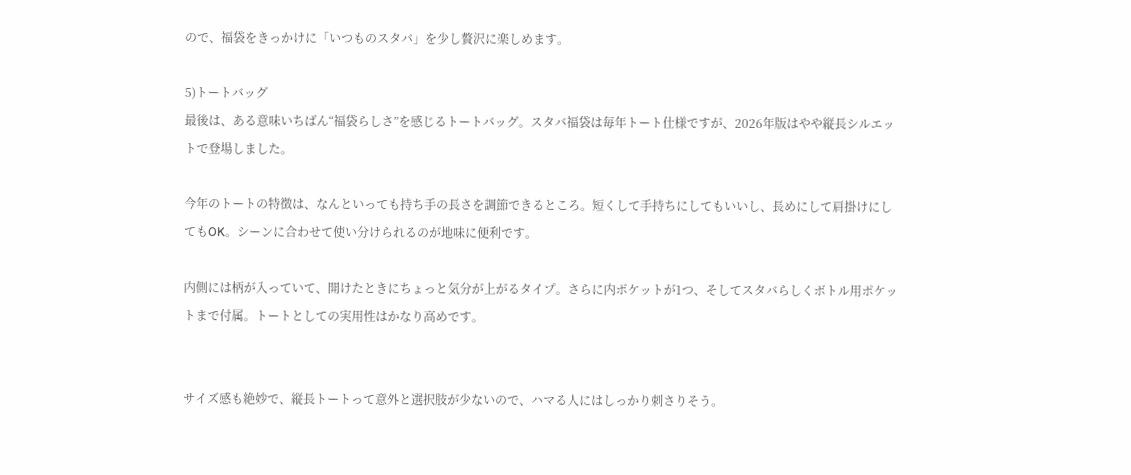ので、福袋をきっかけに「いつものスタバ」を少し贅沢に楽しめます。

5)トートバッグ
最後は、ある意味いちばん“福袋らしさ”を感じるトートバッグ。スタバ福袋は毎年トート仕様ですが、2026年版はやや縦長シルエットで登場しました。

今年のトートの特徴は、なんといっても持ち手の長さを調節できるところ。短くして手持ちにしてもいいし、長めにして肩掛けにしてもOK。シーンに合わせて使い分けられるのが地味に便利です。

内側には柄が入っていて、開けたときにちょっと気分が上がるタイプ。さらに内ポケットが1つ、そしてスタバらしくボトル用ポケットまで付属。トートとしての実用性はかなり高めです。


サイズ感も絶妙で、縦長トートって意外と選択肢が少ないので、ハマる人にはしっかり刺さりそう。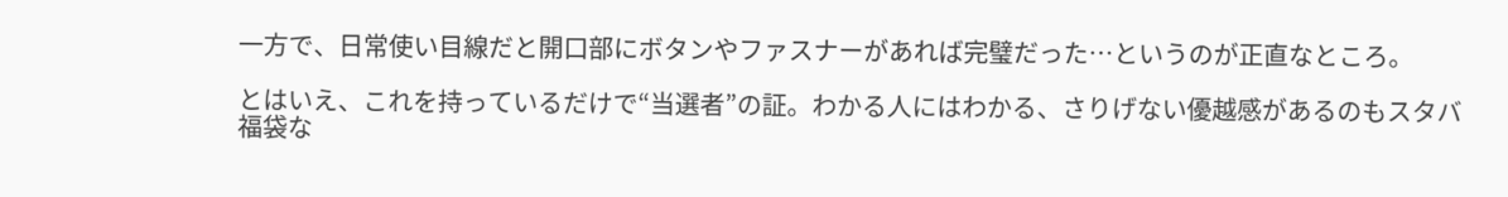一方で、日常使い目線だと開口部にボタンやファスナーがあれば完璧だった…というのが正直なところ。

とはいえ、これを持っているだけで“当選者”の証。わかる人にはわかる、さりげない優越感があるのもスタバ福袋な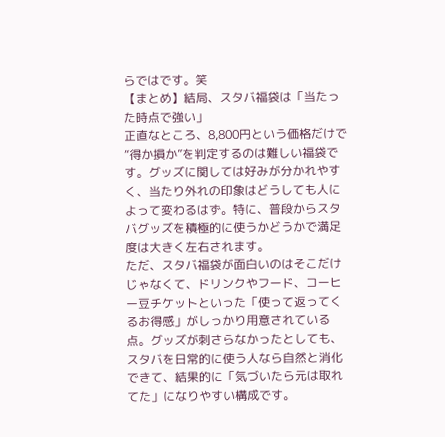らではです。笑
【まとめ】結局、スタバ福袋は「当たった時点で強い」
正直なところ、8,800円という価格だけで“得か損か”を判定するのは難しい福袋です。グッズに関しては好みが分かれやすく、当たり外れの印象はどうしても人によって変わるはず。特に、普段からスタバグッズを積極的に使うかどうかで満足度は大きく左右されます。
ただ、スタバ福袋が面白いのはそこだけじゃなくて、ドリンクやフード、コーヒー豆チケットといった「使って返ってくるお得感」がしっかり用意されている点。グッズが刺さらなかったとしても、スタバを日常的に使う人なら自然と消化できて、結果的に「気づいたら元は取れてた」になりやすい構成です。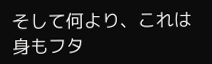そして何より、これは身もフタ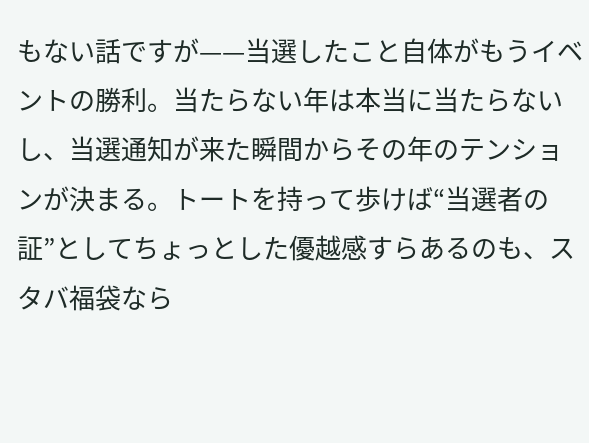もない話ですが——当選したこと自体がもうイベントの勝利。当たらない年は本当に当たらないし、当選通知が来た瞬間からその年のテンションが決まる。トートを持って歩けば“当選者の証”としてちょっとした優越感すらあるのも、スタバ福袋なら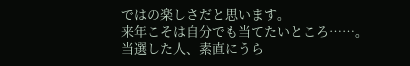ではの楽しさだと思います。
来年こそは自分でも当てたいところ……。当選した人、素直にうら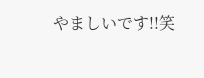やましいです!!笑